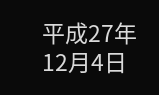平成27年12月4日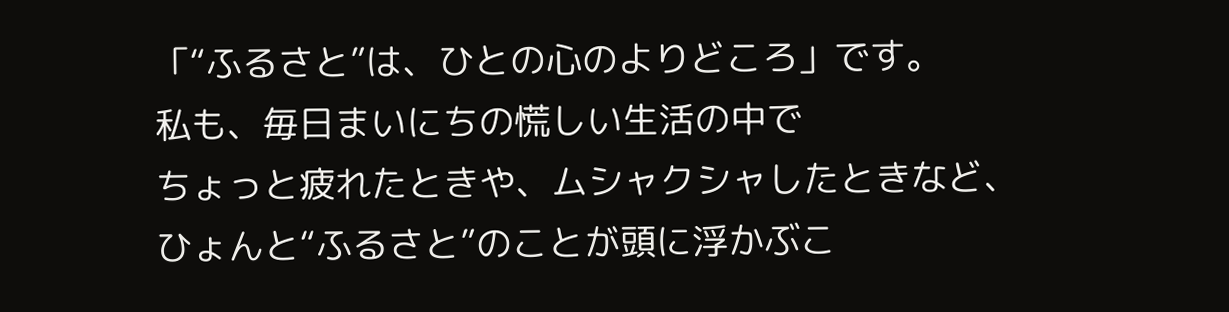「“ふるさと”は、ひとの心のよりどころ」です。
私も、毎日まいにちの慌しい生活の中で
ちょっと疲れたときや、ムシャクシャしたときなど、
ひょんと“ふるさと”のことが頭に浮かぶこ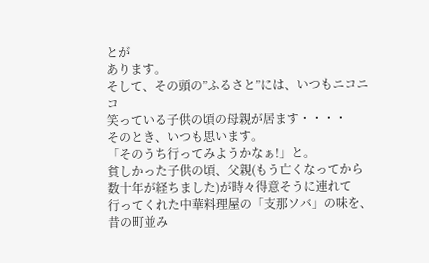とが
あります。
そして、その頭の”ふるさと”には、いつもニコニコ
笑っている子供の頃の母親が居ます・・・・
そのとき、いつも思います。
「そのうち行ってみようかなぁ!」と。
貧しかった子供の頃、父親(もう亡くなってから
数十年が経ちました)が時々得意そうに連れて
行ってくれた中華料理屋の「支那ソバ」の味を、
昔の町並み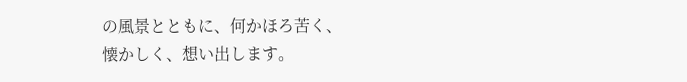の風景とともに、何かほろ苦く、
懐かしく、想い出します。